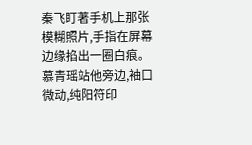秦飞盯著手机上那张模糊照片,手指在屏幕边缘掐出一圈白痕。慕青瑶站他旁边,袖口微动,纯阳符印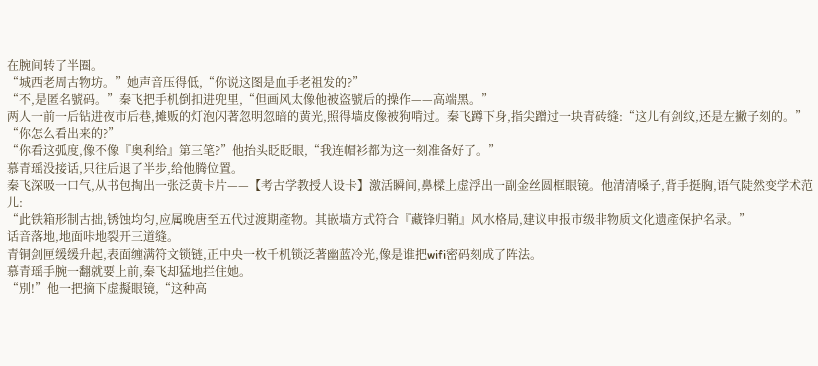在腕间转了半圈。
“城西老周古物坊。”她声音压得低,“你说这图是血手老祖发的?”
“不,是匿名號码。”秦飞把手机倒扣进兜里,“但画风太像他被盗號后的操作——高端黑。”
两人一前一后钻进夜市后巷,摊贩的灯泡闪著忽明忽暗的黄光,照得墙皮像被狗啃过。秦飞蹲下身,指尖蹭过一块青砖缝:“这儿有剑纹,还是左撇子刻的。”
“你怎么看出来的?”
“你看这弧度,像不像『奥利给』第三笔?”他抬头眨眨眼,“我连帽衫都为这一刻准备好了。”
慕青瑶没接话,只往后退了半步,给他腾位置。
秦飞深吸一口气,从书包掏出一张泛黄卡片——【考古学教授人设卡】激活瞬间,鼻樑上虚浮出一副金丝圆框眼镜。他清清嗓子,背手挺胸,语气陡然变学术范儿:
“此铁箱形制古拙,锈蚀均匀,应属晚唐至五代过渡期產物。其嵌墙方式符合『藏锋归鞘』风水格局,建议申报市级非物质文化遗產保护名录。”
话音落地,地面咔地裂开三道缝。
青铜剑匣缓缓升起,表面缠满符文锁链,正中央一枚千机锁泛著幽蓝冷光,像是谁把wifi密码刻成了阵法。
慕青瑶手腕一翻就要上前,秦飞却猛地拦住她。
“別!”他一把摘下虚擬眼镜,“这种高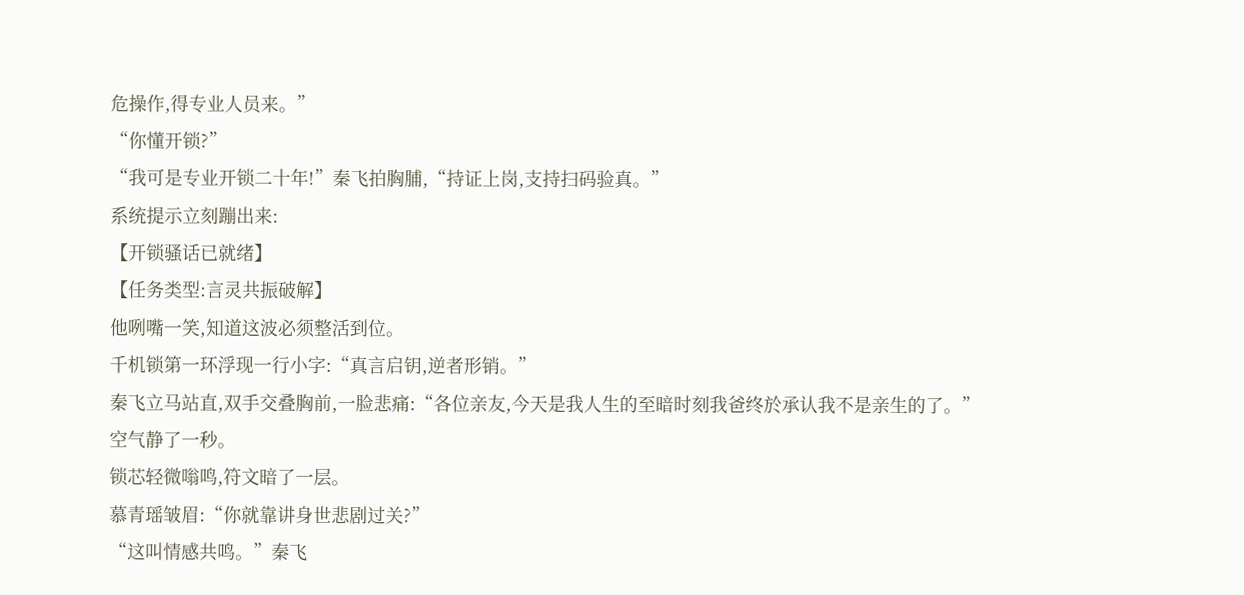危操作,得专业人员来。”
“你懂开锁?”
“我可是专业开锁二十年!”秦飞拍胸脯,“持证上岗,支持扫码验真。”
系统提示立刻蹦出来:
【开锁骚话已就绪】
【任务类型:言灵共振破解】
他咧嘴一笑,知道这波必须整活到位。
千机锁第一环浮现一行小字:“真言启钥,逆者形销。”
秦飞立马站直,双手交叠胸前,一脸悲痛:“各位亲友,今天是我人生的至暗时刻我爸终於承认我不是亲生的了。”
空气静了一秒。
锁芯轻微嗡鸣,符文暗了一层。
慕青瑶皱眉:“你就靠讲身世悲剧过关?”
“这叫情感共鸣。”秦飞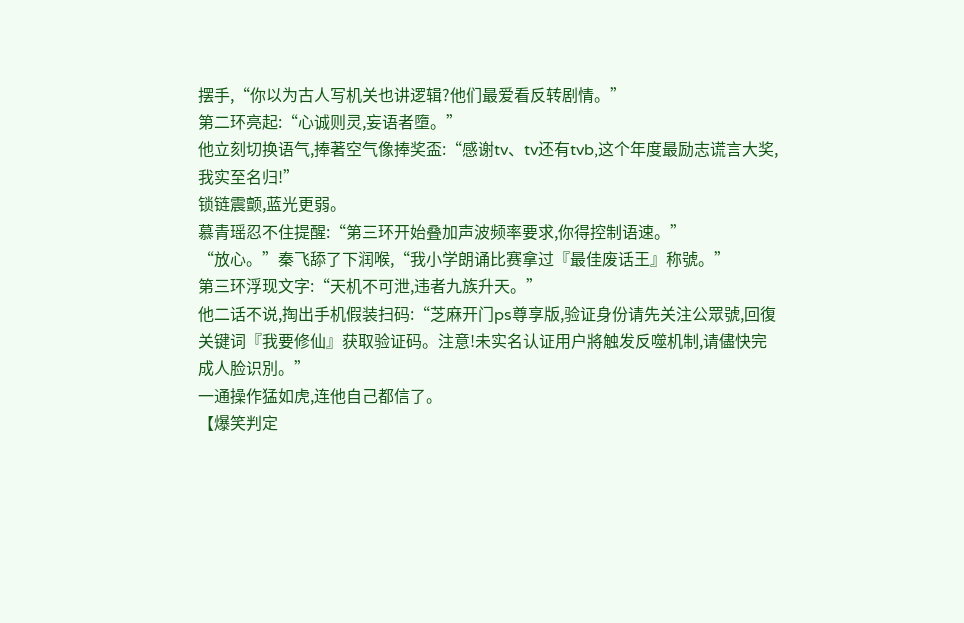摆手,“你以为古人写机关也讲逻辑?他们最爱看反转剧情。”
第二环亮起:“心诚则灵,妄语者墮。”
他立刻切换语气,捧著空气像捧奖盃:“感谢tv、tv还有tvb,这个年度最励志谎言大奖,我实至名归!”
锁链震颤,蓝光更弱。
慕青瑶忍不住提醒:“第三环开始叠加声波频率要求,你得控制语速。”
“放心。”秦飞舔了下润喉,“我小学朗诵比赛拿过『最佳废话王』称號。”
第三环浮现文字:“天机不可泄,违者九族升天。”
他二话不说,掏出手机假装扫码:“芝麻开门ps尊享版,验证身份请先关注公眾號,回復关键词『我要修仙』获取验证码。注意!未实名认证用户將触发反噬机制,请儘快完成人脸识別。”
一通操作猛如虎,连他自己都信了。
【爆笑判定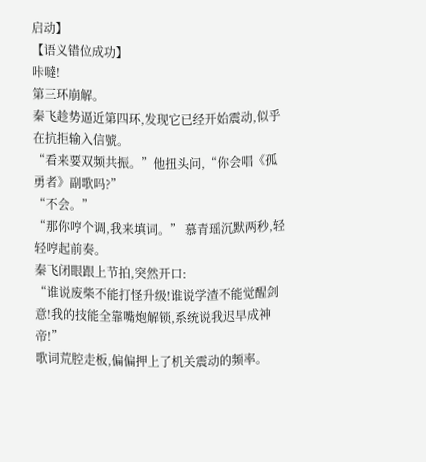启动】
【语义错位成功】
咔噠!
第三环崩解。
秦飞趁势逼近第四环,发现它已经开始震动,似乎在抗拒输入信號。
“看来要双频共振。”他扭头问,“你会唱《孤勇者》副歌吗?”
“不会。”
“那你哼个调,我来填词。” 慕青瑶沉默两秒,轻轻哼起前奏。
秦飞闭眼跟上节拍,突然开口:
“谁说废柴不能打怪升级!谁说学渣不能觉醒剑意!我的技能全靠嘴炮解锁,系统说我迟早成神帝!”
歌词荒腔走板,偏偏押上了机关震动的频率。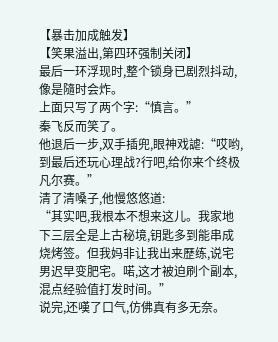【暴击加成触发】
【笑果溢出,第四环强制关闭】
最后一环浮现时,整个锁身已剧烈抖动,像是隨时会炸。
上面只写了两个字:“慎言。”
秦飞反而笑了。
他退后一步,双手插兜,眼神戏謔:“哎哟,到最后还玩心理战?行吧,给你来个终极凡尔赛。”
清了清嗓子,他慢悠悠道:
“其实吧,我根本不想来这儿。我家地下三层全是上古秘境,钥匙多到能串成烧烤签。但我妈非让我出来歷练,说宅男迟早变肥宅。喏,这才被迫刷个副本,混点经验值打发时间。”
说完,还嘆了口气,仿佛真有多无奈。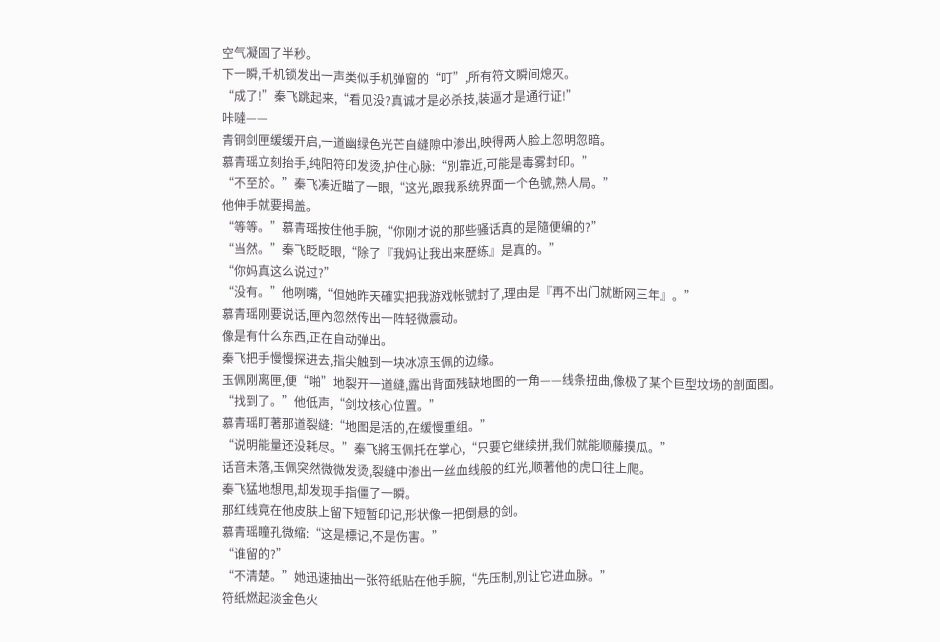空气凝固了半秒。
下一瞬,千机锁发出一声类似手机弹窗的“叮”,所有符文瞬间熄灭。
“成了!”秦飞跳起来,“看见没?真诚才是必杀技,装逼才是通行证!”
咔噠——
青铜剑匣缓缓开启,一道幽绿色光芒自缝隙中渗出,映得两人脸上忽明忽暗。
慕青瑶立刻抬手,纯阳符印发烫,护住心脉:“別靠近,可能是毒雾封印。”
“不至於。”秦飞凑近瞄了一眼,“这光,跟我系统界面一个色號,熟人局。”
他伸手就要揭盖。
“等等。”慕青瑶按住他手腕,“你刚才说的那些骚话真的是隨便编的?”
“当然。”秦飞眨眨眼,“除了『我妈让我出来歷练』是真的。”
“你妈真这么说过?”
“没有。”他咧嘴,“但她昨天確实把我游戏帐號封了,理由是『再不出门就断网三年』。”
慕青瑶刚要说话,匣內忽然传出一阵轻微震动。
像是有什么东西,正在自动弹出。
秦飞把手慢慢探进去,指尖触到一块冰凉玉佩的边缘。
玉佩刚离匣,便“啪”地裂开一道缝,露出背面残缺地图的一角——线条扭曲,像极了某个巨型坟场的剖面图。
“找到了。”他低声,“剑坟核心位置。”
慕青瑶盯著那道裂缝:“地图是活的,在缓慢重组。”
“说明能量还没耗尽。”秦飞將玉佩托在掌心,“只要它继续拼,我们就能顺藤摸瓜。”
话音未落,玉佩突然微微发烫,裂缝中渗出一丝血线般的红光,顺著他的虎口往上爬。
秦飞猛地想甩,却发现手指僵了一瞬。
那红线竟在他皮肤上留下短暂印记,形状像一把倒悬的剑。
慕青瑶瞳孔微缩:“这是標记,不是伤害。”
“谁留的?”
“不清楚。”她迅速抽出一张符纸贴在他手腕,“先压制,別让它进血脉。”
符纸燃起淡金色火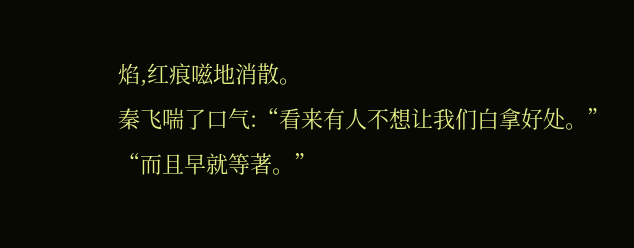焰,红痕嗞地消散。
秦飞喘了口气:“看来有人不想让我们白拿好处。”
“而且早就等著。”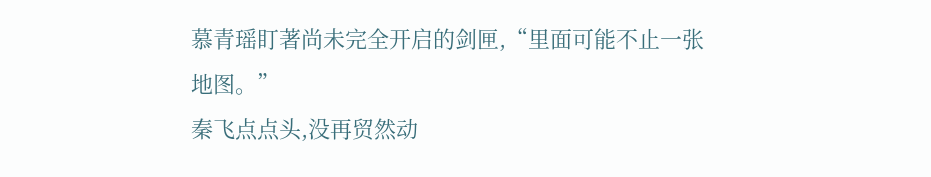慕青瑶盯著尚未完全开启的剑匣,“里面可能不止一张地图。”
秦飞点点头,没再贸然动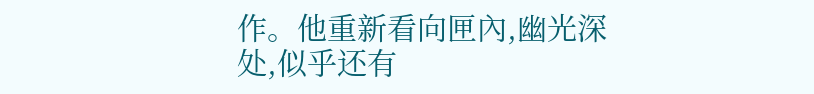作。他重新看向匣內,幽光深处,似乎还有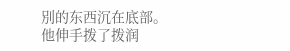別的东西沉在底部。
他伸手拨了拨润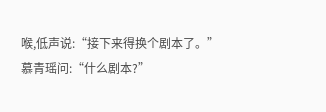喉,低声说:“接下来得换个剧本了。”
慕青瑶问:“什么剧本?”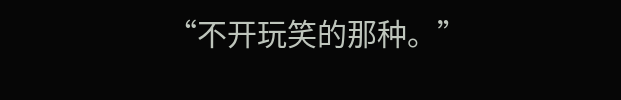“不开玩笑的那种。”